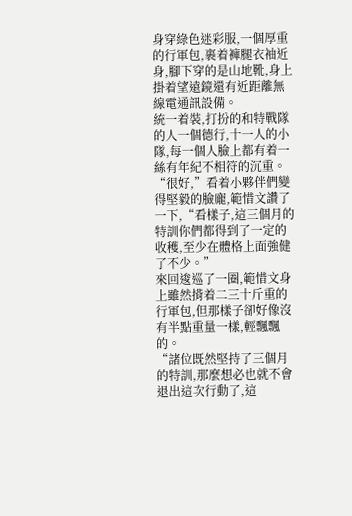身穿綠色迷彩服,一個厚重的行軍包,裹着褲腿衣袖近身,腳下穿的是山地靴,身上掛着望遠鏡還有近距離無線電通訊設備。
統一着裝,打扮的和特戰隊的人一個德行,十一人的小隊,每一個人臉上都有着一絲有年紀不相符的沉重。
“很好,”看着小夥伴們變得堅毅的臉龐,範惜文讚了一下,“看樣子,這三個月的特訓你們都得到了一定的收穫,至少在體格上面強健了不少。”
來回逡巡了一圈,範惜文身上雖然揹着二三十斤重的行軍包,但那樣子卻好像沒有半點重量一樣,輕飄飄的。
“諸位既然堅持了三個月的特訓,那麼想必也就不會退出這次行動了,這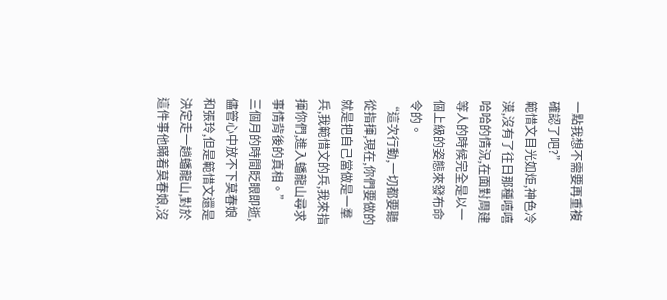一點我想不需要再重複確認了吧?”
範惜文目光如炬,神色冷漠,沒有了往日那種嘻嘻哈哈的情況,在面對周建等人的時候完全是以一個上級的姿態來發布命令的。
“這次行動,一切都要聽從指揮,現在,你們要做的就是把自己當做是一羣兵,我範惜文的兵,我來指揮你們,進入蟠龍山尋求事情背後的真相。”
三個月的時間眨眼即逝,儘管心中放不下莫春娘和張玲,但是範惜文還是決定走一趟蟠龍山,對於這件事他瞞着莫春娘,沒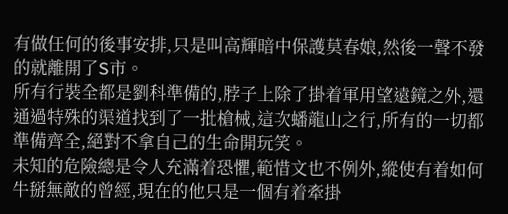有做任何的後事安排,只是叫高輝暗中保護莫春娘,然後一聲不發的就離開了S市。
所有行裝全都是劉科準備的,脖子上除了掛着軍用望遠鏡之外,還通過特殊的渠道找到了一批槍械,這次蟠龍山之行,所有的一切都準備齊全,絕對不拿自己的生命開玩笑。
未知的危險總是令人充滿着恐懼,範惜文也不例外,縱使有着如何牛掰無敵的曾經,現在的他只是一個有着牽掛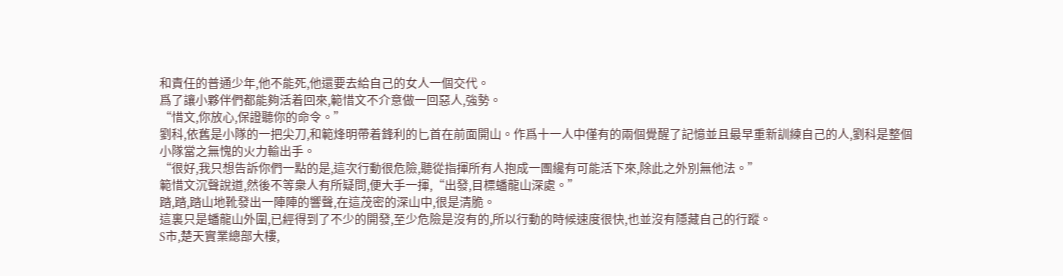和責任的普通少年,他不能死,他還要去給自己的女人一個交代。
爲了讓小夥伴們都能夠活着回來,範惜文不介意做一回惡人,強勢。
“惜文,你放心,保證聽你的命令。”
劉科,依舊是小隊的一把尖刀,和範烽明帶着鋒利的匕首在前面開山。作爲十一人中僅有的兩個覺醒了記憶並且最早重新訓練自己的人,劉科是整個小隊當之無愧的火力輸出手。
“很好,我只想告訴你們一點的是,這次行動很危險,聽從指揮所有人抱成一團纔有可能活下來,除此之外別無他法。”
範惜文沉聲說道,然後不等衆人有所疑問,便大手一揮,“出發,目標蟠龍山深處。”
踏,踏,踏山地靴發出一陣陣的響聲,在這茂密的深山中,很是清脆。
這裏只是蟠龍山外圍,已經得到了不少的開發,至少危險是沒有的,所以行動的時候速度很快,也並沒有隱藏自己的行蹤。
S市,楚天實業總部大樓,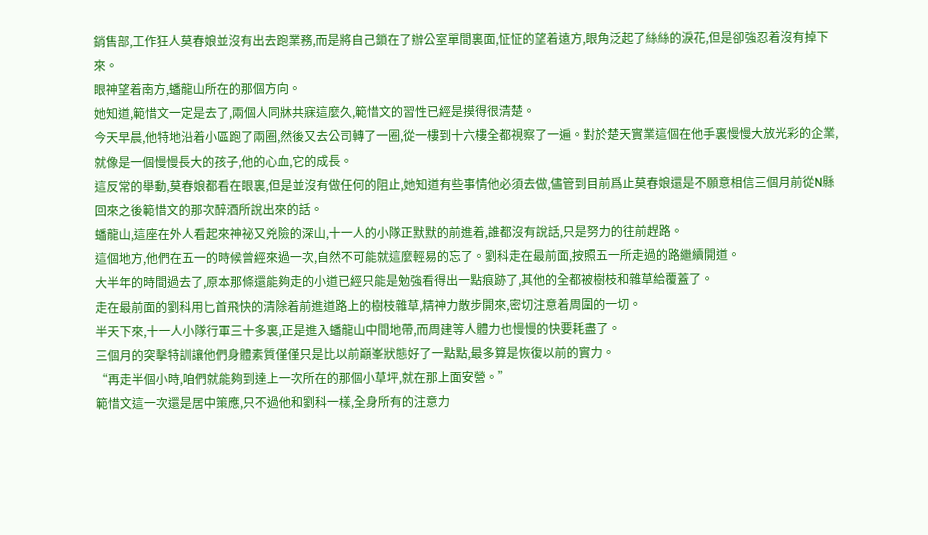銷售部,工作狂人莫春娘並沒有出去跑業務,而是將自己鎖在了辦公室單間裏面,怔怔的望着遠方,眼角泛起了絲絲的淚花,但是卻強忍着沒有掉下來。
眼神望着南方,蟠龍山所在的那個方向。
她知道,範惜文一定是去了,兩個人同牀共寐這麼久,範惜文的習性已經是摸得很清楚。
今天早晨,他特地沿着小區跑了兩圈,然後又去公司轉了一圈,從一樓到十六樓全都視察了一遍。對於楚天實業這個在他手裏慢慢大放光彩的企業,就像是一個慢慢長大的孩子,他的心血,它的成長。
這反常的舉動,莫春娘都看在眼裏,但是並沒有做任何的阻止,她知道有些事情他必須去做,儘管到目前爲止莫春娘還是不願意相信三個月前從N縣回來之後範惜文的那次醉酒所說出來的話。
蟠龍山,這座在外人看起來神祕又兇險的深山,十一人的小隊正默默的前進着,誰都沒有說話,只是努力的往前趕路。
這個地方,他們在五一的時候曾經來過一次,自然不可能就這麼輕易的忘了。劉科走在最前面,按照五一所走過的路繼續開道。
大半年的時間過去了,原本那條還能夠走的小道已經只能是勉強看得出一點痕跡了,其他的全都被樹枝和雜草給覆蓋了。
走在最前面的劉科用匕首飛快的清除着前進道路上的樹枝雜草,精神力散步開來,密切注意着周圍的一切。
半天下來,十一人小隊行軍三十多裏,正是進入蟠龍山中間地帶,而周建等人體力也慢慢的快要耗盡了。
三個月的突擊特訓讓他們身體素質僅僅只是比以前巔峯狀態好了一點點,最多算是恢復以前的實力。
“再走半個小時,咱們就能夠到達上一次所在的那個小草坪,就在那上面安營。”
範惜文這一次還是居中策應,只不過他和劉科一樣,全身所有的注意力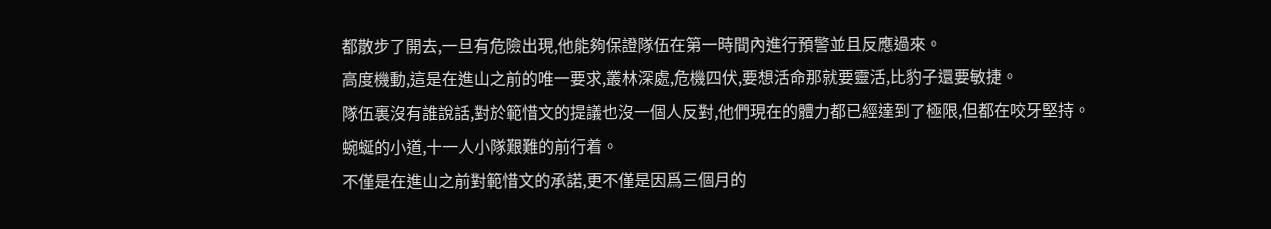都散步了開去,一旦有危險出現,他能夠保證隊伍在第一時間內進行預警並且反應過來。
高度機動,這是在進山之前的唯一要求,叢林深處,危機四伏,要想活命那就要靈活,比豹子還要敏捷。
隊伍裏沒有誰說話,對於範惜文的提議也沒一個人反對,他們現在的體力都已經達到了極限,但都在咬牙堅持。
蜿蜒的小道,十一人小隊艱難的前行着。
不僅是在進山之前對範惜文的承諾,更不僅是因爲三個月的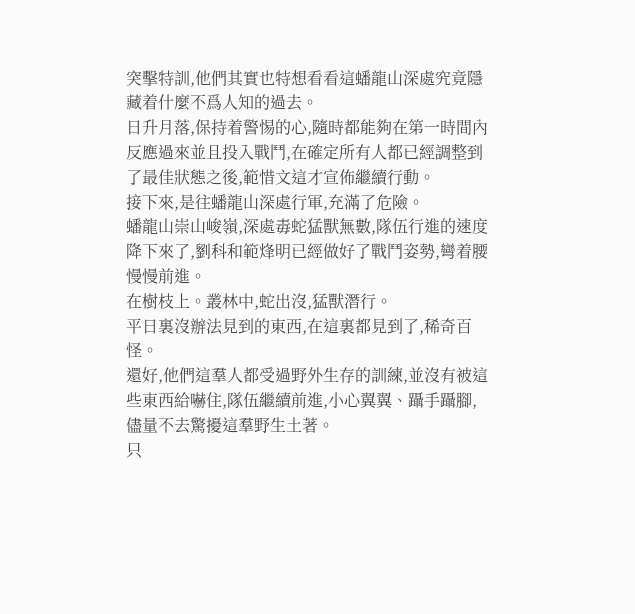突擊特訓,他們其實也特想看看這蟠龍山深處究竟隱藏着什麼不爲人知的過去。
日升月落,保持着警惕的心,隨時都能夠在第一時間內反應過來並且投入戰鬥,在確定所有人都已經調整到了最佳狀態之後,範惜文這才宣佈繼續行動。
接下來,是往蟠龍山深處行軍,充滿了危險。
蟠龍山崇山峻嶺,深處毒蛇猛獸無數,隊伍行進的速度降下來了,劉科和範烽明已經做好了戰鬥姿勢,彎着腰慢慢前進。
在樹枝上。叢林中,蛇出沒,猛獸潛行。
平日裏沒辦法見到的東西,在這裏都見到了,稀奇百怪。
還好,他們這羣人都受過野外生存的訓練,並沒有被這些東西給嚇住,隊伍繼續前進,小心翼翼、躡手躡腳,儘量不去驚擾這羣野生土著。
只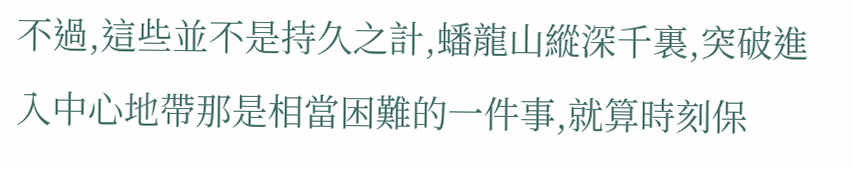不過,這些並不是持久之計,蟠龍山縱深千裏,突破進入中心地帶那是相當困難的一件事,就算時刻保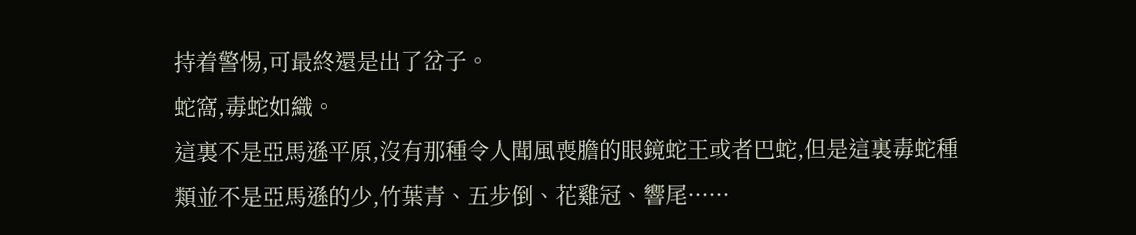持着警惕,可最終還是出了岔子。
蛇窩,毒蛇如織。
這裏不是亞馬遜平原,沒有那種令人聞風喪膽的眼鏡蛇王或者巴蛇,但是這裏毒蛇種類並不是亞馬遜的少,竹葉青、五步倒、花雞冠、響尾······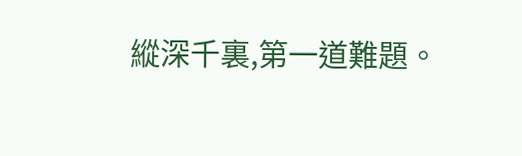縱深千裏,第一道難題。